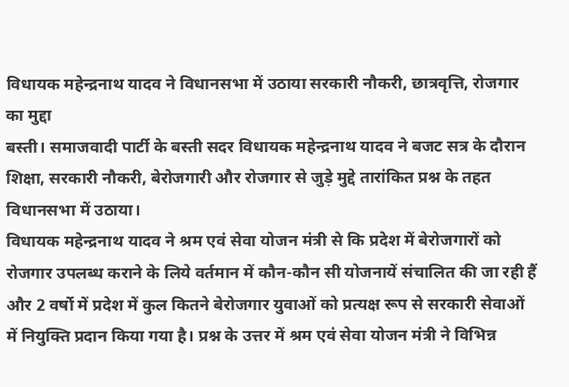विधायक महेन्द्रनाथ यादव ने विधानसभा में उठाया सरकारी नौकरी, छात्रवृत्ति, रोजगार का मुद्दा
बस्ती। समाजवादी पार्टी के बस्ती सदर विधायक महेन्द्रनाथ यादव ने बजट सत्र के दौरान शिक्षा, सरकारी नौकरी, बेरोजगारी और रोजगार से जुड़े मुद्दे तारांकित प्रश्न के तहत विधानसभा में उठाया।
विधायक महेन्द्रनाथ यादव ने श्रम एवं सेवा योजन मंत्री से कि प्रदेश में बेरोजगारों को रोजगार उपलब्ध कराने के लिये वर्तमान में कौन-कौन सी योजनायें संचालित की जा रही हैं और 2 वर्षो में प्रदेश में कुल कितने बेरोजगार युवाओं को प्रत्यक्ष रूप से सरकारी सेवाओं में नियुक्ति प्रदान किया गया है। प्रश्न के उत्तर में श्रम एवं सेवा योजन मंत्री ने विभिन्न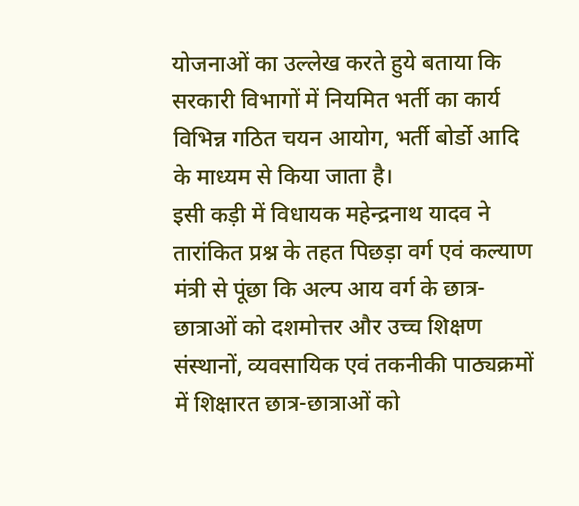योजनाओं का उल्लेख करते हुये बताया कि सरकारी विभागों में नियमित भर्ती का कार्य विभिन्न गठित चयन आयोग, भर्ती बोर्डो आदि के माध्यम से किया जाता है।
इसी कड़ी में विधायक महेन्द्रनाथ यादव ने तारांकित प्रश्न के तहत पिछड़ा वर्ग एवं कल्याण मंत्री से पूंछा कि अल्प आय वर्ग के छात्र-छात्राओं को दशमोत्तर और उच्च शिक्षण संस्थानों, व्यवसायिक एवं तकनीकी पाठ्यक्रमों में शिक्षारत छात्र-छात्राओं को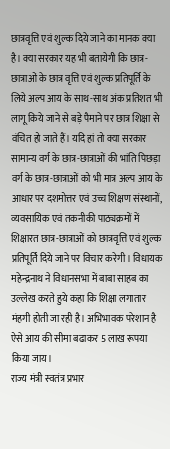छात्रवृत्ति एवं शुल्क दिये जाने का मानक क्या है। क्या सरकार यह भी बतायेगी कि छात्र-छात्राओं के छात्र वृत्ति एवं शुल्क प्रतिपूर्ति के लिये अल्प आय के साथ-साथ अंक प्रतिशत भी लागू किये जाने से बड़े पैमाने पर छात्र शिक्षा से वंचित हो जाते हैं। यदि हां तो क्या सरकार सामान्य वर्ग के छात्र-छात्राओं की भांति पिछड़ा वर्ग के छात्र-छात्राओं को भी मात्र अल्प आय के आधार पर दशमोत्तर एवं उच्च शिक्षण संस्थानों, व्यवसायिक एवं तकनीकी पाठ्यक्रमों में शिक्षारत छात्र-छात्राओं को छात्रवृत्ति एवं शुल्क प्रतिपूर्ति दिये जाने पर विचार करेगी। विधायक महेन्द्रनाथ ने विधानसभा में बाबा साहब का उल्लेख करते हुये कहा कि शिक्षा लगातार मंहगी होती जा रही है। अभिभावक परेशान है ऐसे आय की सीमा बढाकर 5 लाख रूपया किया जाय।
राज्य मंत्री स्वतंत्र प्रभार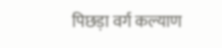पिछड़ा वर्ग कल्याण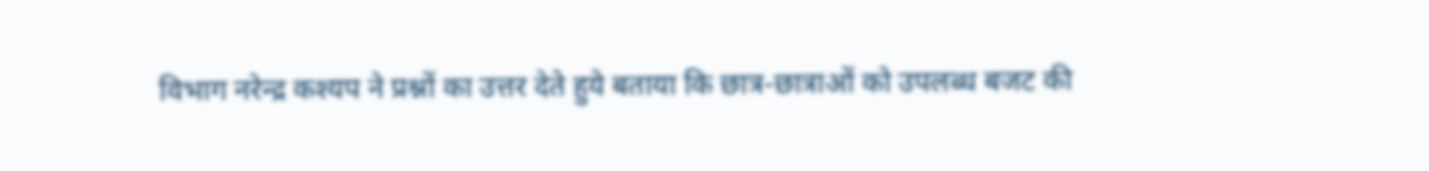विभाग नरेन्द्र कश्यप ने प्रश्नों का उत्तर देते हुये बताया कि छात्र-छात्राओं को उपलब्ध बजट की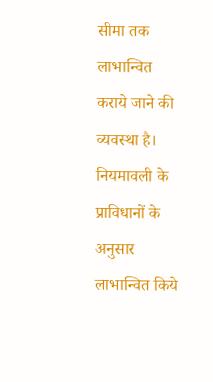सीमा तक लाभान्वित कराये जाने की व्यवस्था है। नियमावली के प्राविधानों के अनुसार लाभान्वित किये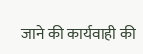जाने की कार्यवाही की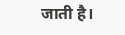जाती है।